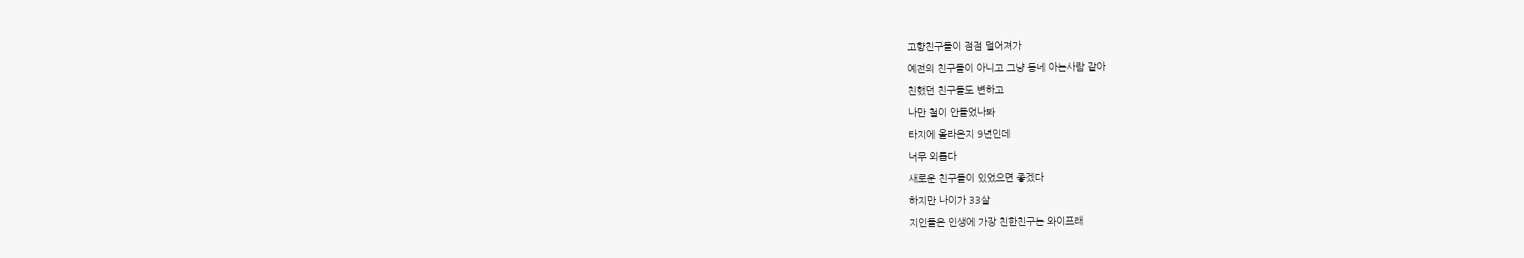고향친구들이 점점 멀어져가
예전의 친구들이 아니고 그냥 동네 아는사람 같아
친했던 친구들도 변하고
나만 철이 안들었나봐
타지에 올라온지 9년인데
너무 외롭다
새로운 친구들이 있었으면 좋겠다
하지만 나이가 33살
지인들은 인생에 가장 친한친구는 와이프래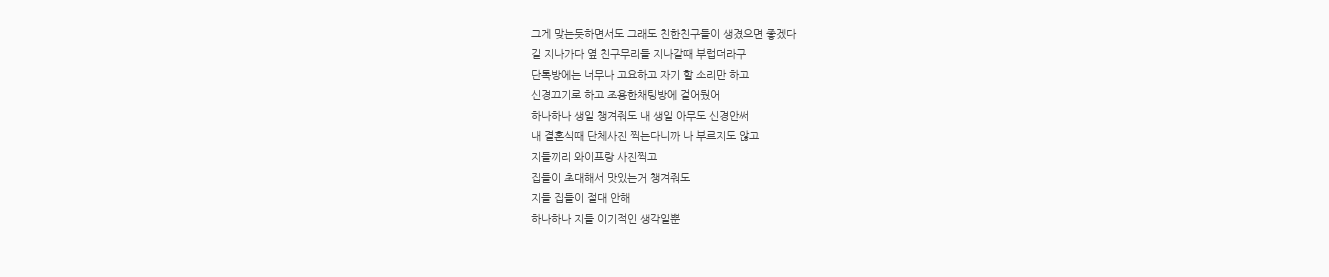그게 맞는듯하면서도 그래도 친한친구들이 생겼으면 좋겠다
길 지나가다 옆 친구무리들 지나갈때 부럽더라구
단톡방에는 너무나 고요하고 자기 할 소리만 하고
신경끄기로 하고 조용한채팅방에 걸어뒀어
하나하나 생일 챙겨줘도 내 생일 아무도 신경안써
내 결혼식때 단체사진 찍는다니까 나 부르지도 않고
지들끼리 와이프랑 사진찍고
집들이 초대해서 맛있는거 챙겨줘도
지들 집들이 절대 안해
하나하나 지들 이기적인 생각일뿐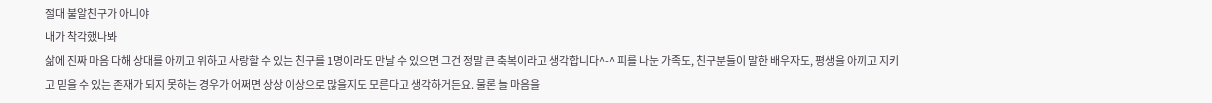절대 불알친구가 아니야
내가 착각했나봐
삶에 진짜 마음 다해 상대를 아끼고 위하고 사랑할 수 있는 친구를 1명이라도 만날 수 있으면 그건 정말 큰 축복이라고 생각합니다^-^ 피를 나눈 가족도, 친구분들이 말한 배우자도, 평생을 아끼고 지키고 믿을 수 있는 존재가 되지 못하는 경우가 어쩌면 상상 이상으로 많을지도 모른다고 생각하거든요. 물론 늘 마음을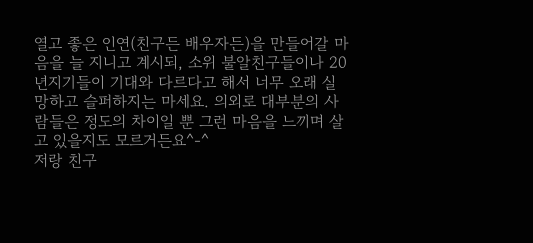열고 좋은 인연(친구든 배우자든)을 만들어갈 마음을 늘 지니고 계시되, 소위 불알친구들이나 20년지기들이 기대와 다르다고 해서 너무 오래 실망하고 슬퍼하지는 마세요. 의외로 대부분의 사람들은 정도의 차이일 뿐 그런 마음을 느끼며 살고 있을지도 모르거든요^-^
저랑 친구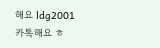해요 ldg2001 카톡해요 ㅎ